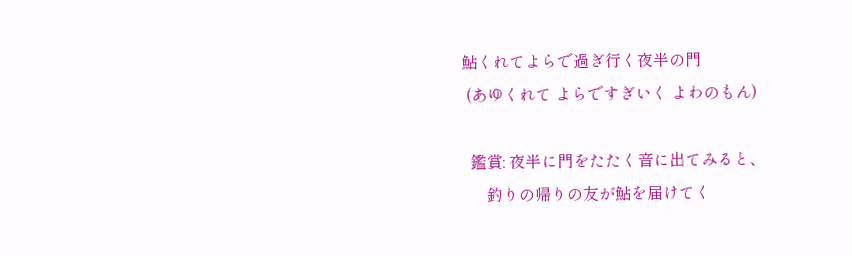鮎くれてよらで過ぎ行く夜半の門
 (あゆくれて よらですぎいく よわのもん)

  鑑賞: 夜半に門をたたく音に出てみると、
      釣りの帰りの友が鮎を届けてく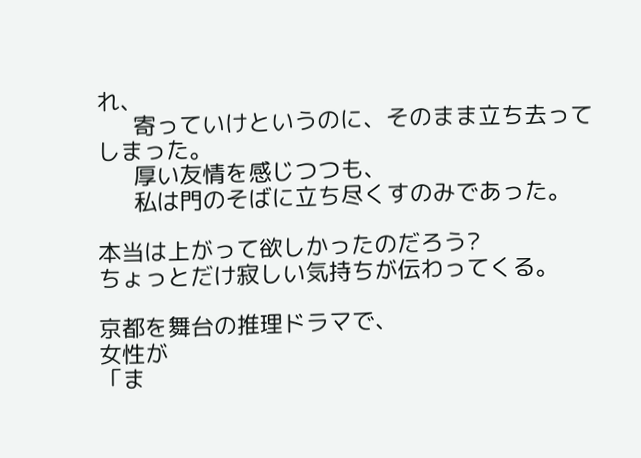れ、
      寄っていけというのに、そのまま立ち去ってしまった。
      厚い友情を感じつつも、
      私は門のそばに立ち尽くすのみであった。

本当は上がって欲しかったのだろう?
ちょっとだけ寂しい気持ちが伝わってくる。

京都を舞台の推理ドラマで、
女性が
「ま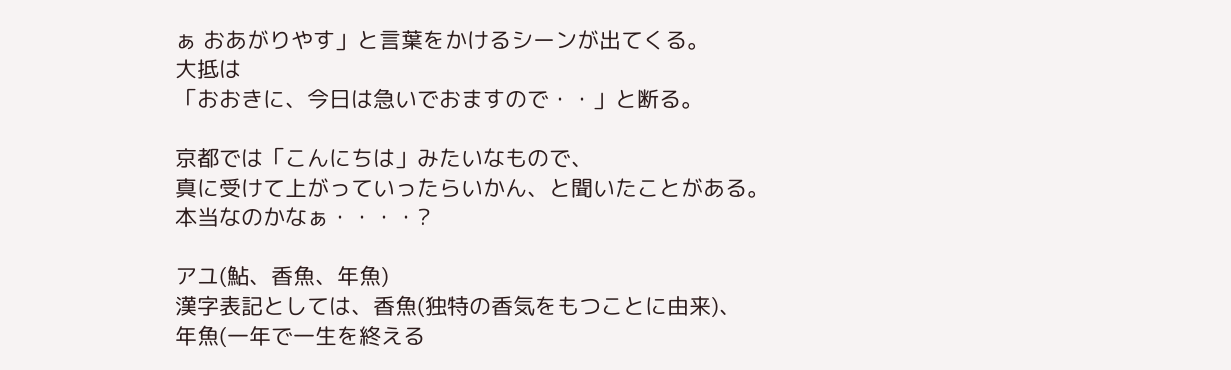ぁ おあがりやす」と言葉をかけるシーンが出てくる。
大抵は
「おおきに、今日は急いでおますので・・」と断る。

京都では「こんにちは」みたいなもので、
真に受けて上がっていったらいかん、と聞いたことがある。
本当なのかなぁ・・・・?

アユ(鮎、香魚、年魚)
漢字表記としては、香魚(独特の香気をもつことに由来)、
年魚(一年で一生を終える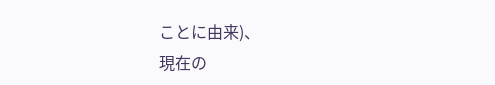ことに由来)、
現在の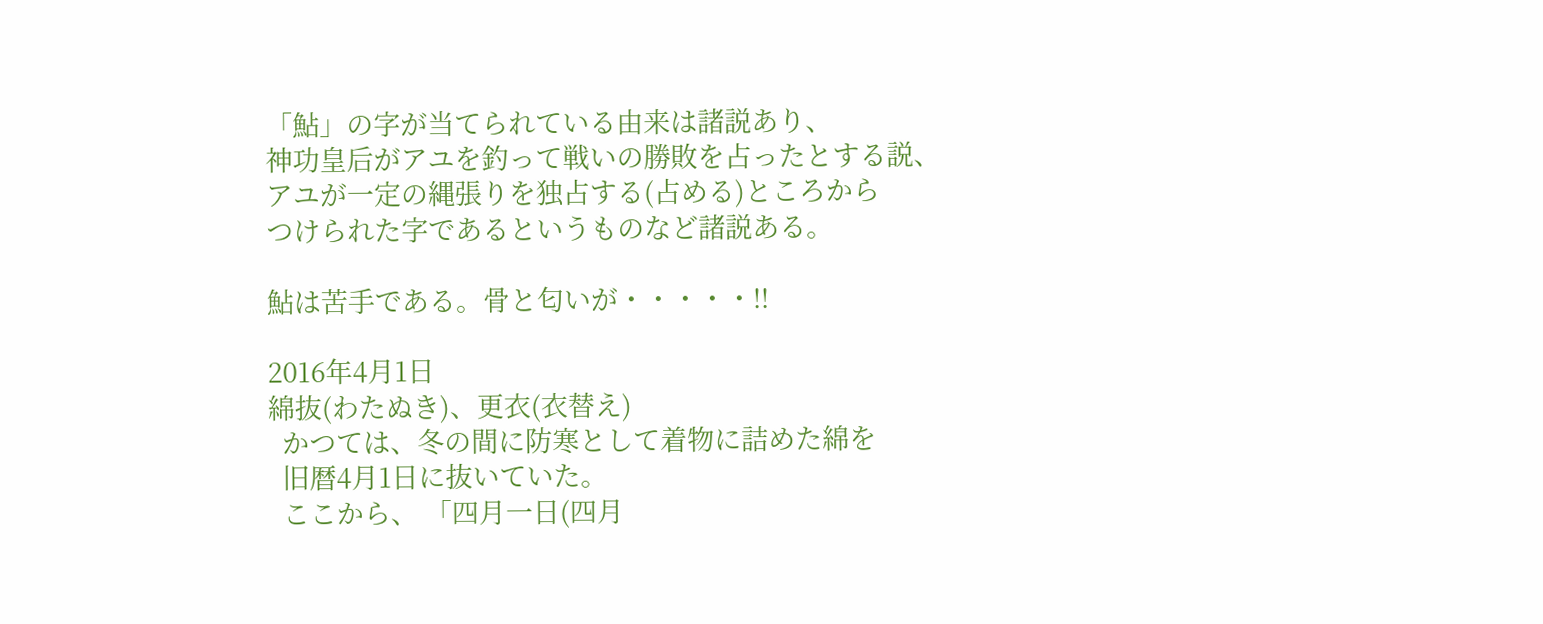「鮎」の字が当てられている由来は諸説あり、
神功皇后がアユを釣って戦いの勝敗を占ったとする説、
アユが一定の縄張りを独占する(占める)ところから
つけられた字であるというものなど諸説ある。

鮎は苦手である。骨と匂いが・・・・・!!

2016年4月1日
綿抜(わたぬき)、更衣(衣替え)
  かつては、冬の間に防寒として着物に詰めた綿を
  旧暦4月1日に抜いていた。
  ここから、 「四月一日(四月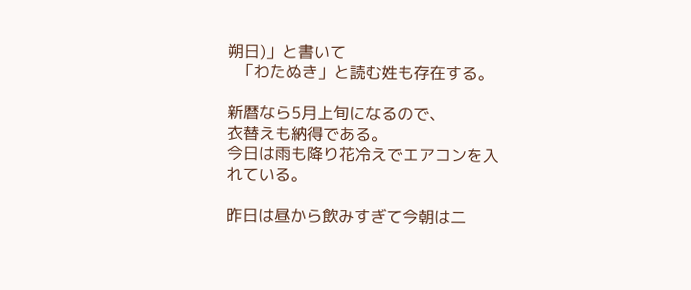朔日)」と書いて
  「わたぬき」と読む姓も存在する。

新暦なら5月上旬になるので、
衣替えも納得である。
今日は雨も降り花冷えでエアコンを入れている。

昨日は昼から飲みすぎて今朝は二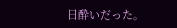日酔いだった。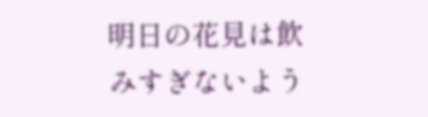明日の花見は飲みすぎないよう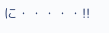に・・・・・!!